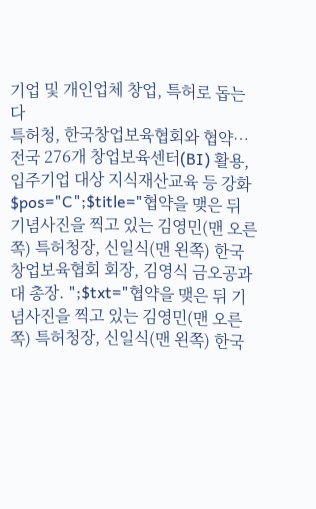기업 및 개인업체 창업, 특허로 돕는다
특허청, 한국창업보육협회와 협약…전국 276개 창업보육센터(BI) 활용, 입주기업 대상 지식재산교육 등 강화
$pos="C";$title="협약을 맺은 뒤 기념사진을 찍고 있는 김영민(맨 오른쪽) 특허청장, 신일식(맨 왼쪽) 한국창업보육협회 회장, 김영식 금오공과대 총장. ";$txt="협약을 맺은 뒤 기념사진을 찍고 있는 김영민(맨 오른쪽) 특허청장, 신일식(맨 왼쪽) 한국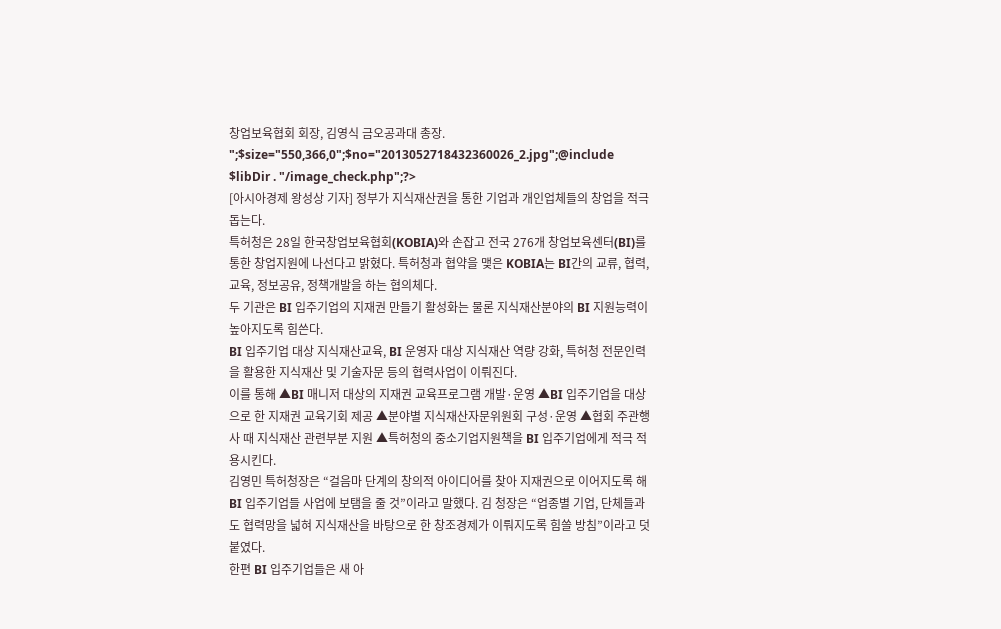창업보육협회 회장, 김영식 금오공과대 총장. ";$size="550,366,0";$no="2013052718432360026_2.jpg";@include $libDir . "/image_check.php";?>
[아시아경제 왕성상 기자] 정부가 지식재산권을 통한 기업과 개인업체들의 창업을 적극 돕는다.
특허청은 28일 한국창업보육협회(KOBIA)와 손잡고 전국 276개 창업보육센터(BI)를 통한 창업지원에 나선다고 밝혔다. 특허청과 협약을 맺은 KOBIA는 BI간의 교류, 협력, 교육, 정보공유, 정책개발을 하는 협의체다.
두 기관은 BI 입주기업의 지재권 만들기 활성화는 물론 지식재산분야의 BI 지원능력이 높아지도록 힘쓴다.
BI 입주기업 대상 지식재산교육, BI 운영자 대상 지식재산 역량 강화, 특허청 전문인력을 활용한 지식재산 및 기술자문 등의 협력사업이 이뤄진다.
이를 통해 ▲BI 매니저 대상의 지재권 교육프로그램 개발·운영 ▲BI 입주기업을 대상으로 한 지재권 교육기회 제공 ▲분야별 지식재산자문위원회 구성·운영 ▲협회 주관행사 때 지식재산 관련부분 지원 ▲특허청의 중소기업지원책을 BI 입주기업에게 적극 적용시킨다.
김영민 특허청장은 “걸음마 단계의 창의적 아이디어를 찾아 지재권으로 이어지도록 해 BI 입주기업들 사업에 보탬을 줄 것”이라고 말했다. 김 청장은 “업종별 기업, 단체들과도 협력망을 넓혀 지식재산을 바탕으로 한 창조경제가 이뤄지도록 힘쓸 방침”이라고 덧붙였다.
한편 BI 입주기업들은 새 아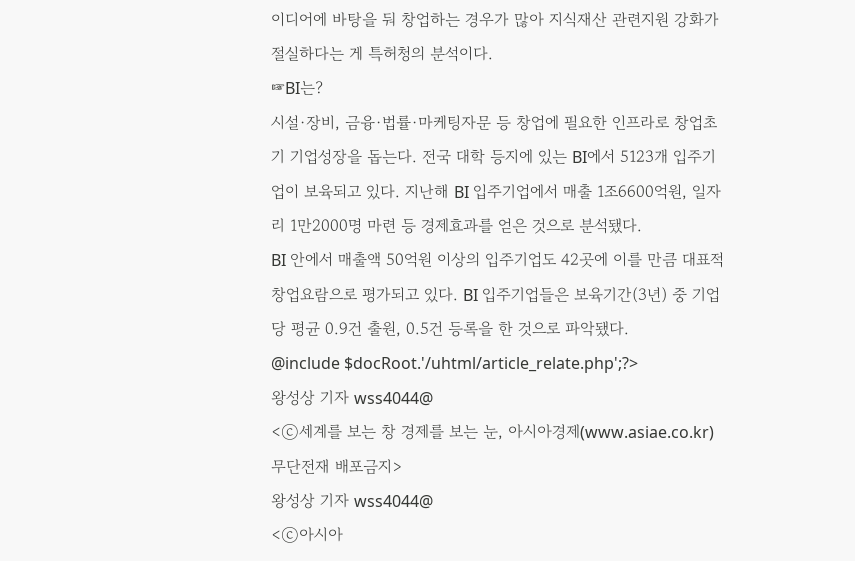이디어에 바탕을 둬 창업하는 경우가 많아 지식재산 관련지원 강화가 절실하다는 게 특허청의 분석이다.
☞BI는?
시설·장비, 금융·법률·마케팅자문 등 창업에 필요한 인프라로 창업초기 기업성장을 돕는다. 전국 대학 등지에 있는 BI에서 5123개 입주기업이 보육되고 있다. 지난해 BI 입주기업에서 매출 1조6600억원, 일자리 1만2000명 마련 등 경제효과를 얻은 것으로 분석됐다.
BI 안에서 매출액 50억원 이상의 입주기업도 42곳에 이를 만큼 대표적 창업요람으로 평가되고 있다. BI 입주기업들은 보육기간(3년) 중 기업당 평균 0.9건 출원, 0.5건 등록을 한 것으로 파악됐다.
@include $docRoot.'/uhtml/article_relate.php';?>
왕성상 기자 wss4044@
<ⓒ세계를 보는 창 경제를 보는 눈, 아시아경제(www.asiae.co.kr) 무단전재 배포금지>
왕성상 기자 wss4044@
<ⓒ아시아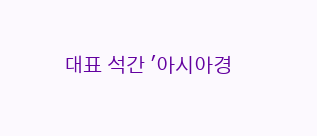대표 석간 '아시아경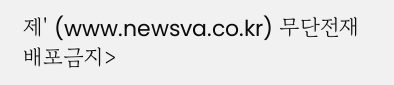제' (www.newsva.co.kr) 무단전재 배포금지>